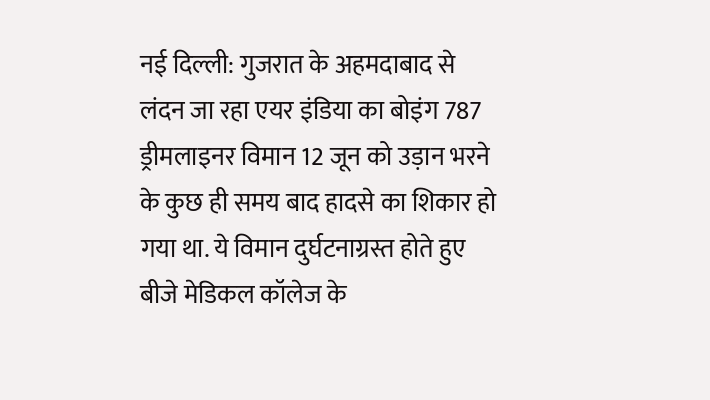नई दिल्ली: गुजरात के अहमदाबाद से लंदन जा रहा एयर इंडिया का बोइंग 787 ड्रीमलाइनर विमान 12 जून को उड़ान भरने के कुछ ही समय बाद हादसे का शिकार हो गया था. ये विमान दुर्घटनाग्रस्त होते हुए बीजे मेडिकल कॉलेज के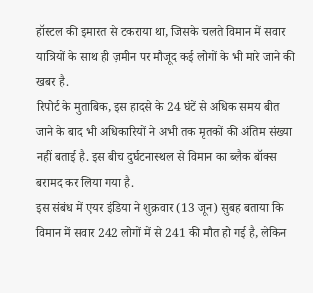हॉस्टल की इमारत से टकराया था, जिसके चलते विमान में सवार यात्रियों के साथ ही ज़मीन पर मौजूद कई लोगों के भी मारे जाने की खबर है.
रिपोर्ट के मुताबिक, इस हादसे के 24 घंटें से अधिक समय बीत जाने के बाद भी अधिकारियों ने अभी तक मृतकों की अंतिम संख्या नहीं बताई है. इस बीच दुर्घटनास्थल से विमान का ब्लैक बॉक्स बरामद कर लिया गया है.
इस संबंध में एयर इंडिया ने शुक्रवार (13 जून) सुबह बताया कि विमान में सवार 242 लोगों में से 241 की मौत हो गई है, लेकिन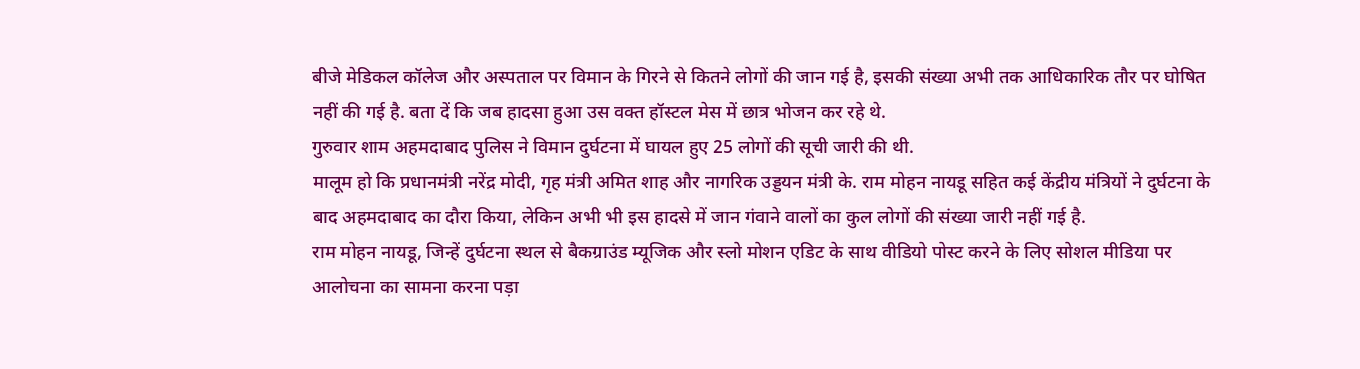बीजे मेडिकल कॉलेज और अस्पताल पर विमान के गिरने से कितने लोगों की जान गई है, इसकी संख्या अभी तक आधिकारिक तौर पर घोषित नहीं की गई है. बता दें कि जब हादसा हुआ उस वक्त हॉस्टल मेस में छात्र भोजन कर रहे थे.
गुरुवार शाम अहमदाबाद पुलिस ने विमान दुर्घटना में घायल हुए 25 लोगों की सूची जारी की थी.
मालूम हो कि प्रधानमंत्री नरेंद्र मोदी, गृह मंत्री अमित शाह और नागरिक उड्डयन मंत्री के. राम मोहन नायडू सहित कई केंद्रीय मंत्रियों ने दुर्घटना के बाद अहमदाबाद का दौरा किया, लेकिन अभी भी इस हादसे में जान गंवाने वालों का कुल लोगों की संख्या जारी नहीं गई है.
राम मोहन नायडू, जिन्हें दुर्घटना स्थल से बैकग्राउंड म्यूजिक और स्लो मोशन एडिट के साथ वीडियो पोस्ट करने के लिए सोशल मीडिया पर आलोचना का सामना करना पड़ा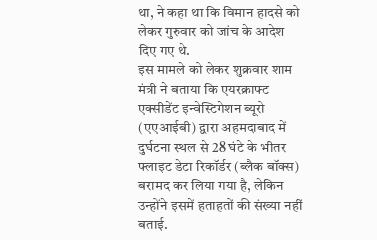था, ने कहा था कि विमान हादसे को लेकर गुरुवार को जांच के आदेश दिए गए थे.
इस मामले को लेकर शुक्रवार शाम मंत्री ने बताया कि एयरक्राफ्ट एक्सीडेंट इन्वेस्टिगेशन ब्यूरो (एएआईबी) द्वारा अहमदाबाद में दुर्घटना स्थल से 28 घंटे के भीतर फ्लाइट डेटा रिकॉर्डर (ब्लैक बॉक्स) बरामद कर लिया गया है, लेकिन उन्होंने इसमें हताहतों की संख्या नहीं बताई.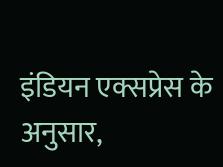इंडियन एक्सप्रेस के अनुसार,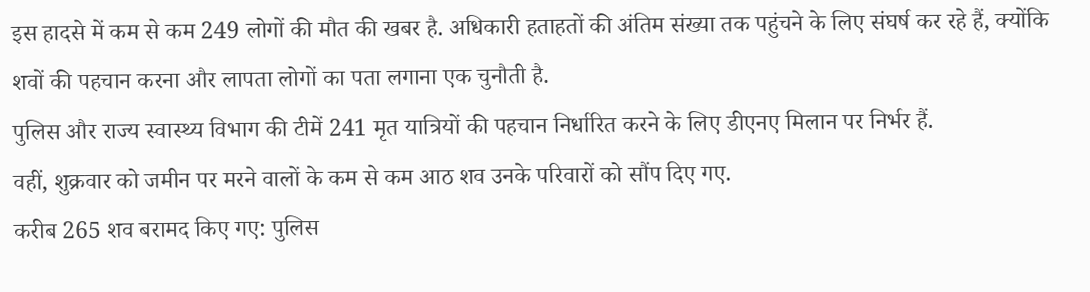इस हादसे में कम से कम 249 लोगों की मौत की खबर है. अधिकारी हताहतों की अंतिम संख्या तक पहुंचने के लिए संघर्ष कर रहे हैं, क्योंकि शवों की पहचान करना और लापता लोगों का पता लगाना एक चुनौती है.
पुलिस और राज्य स्वास्थ्य विभाग की टीमें 241 मृत यात्रियों की पहचान निर्धारित करने के लिए डीएनए मिलान पर निर्भर हैं.
वहीं, शुक्रवार को जमीन पर मरने वालों के कम से कम आठ शव उनके परिवारों को सौंप दिए गए.
करीब 265 शव बरामद किए गए: पुलिस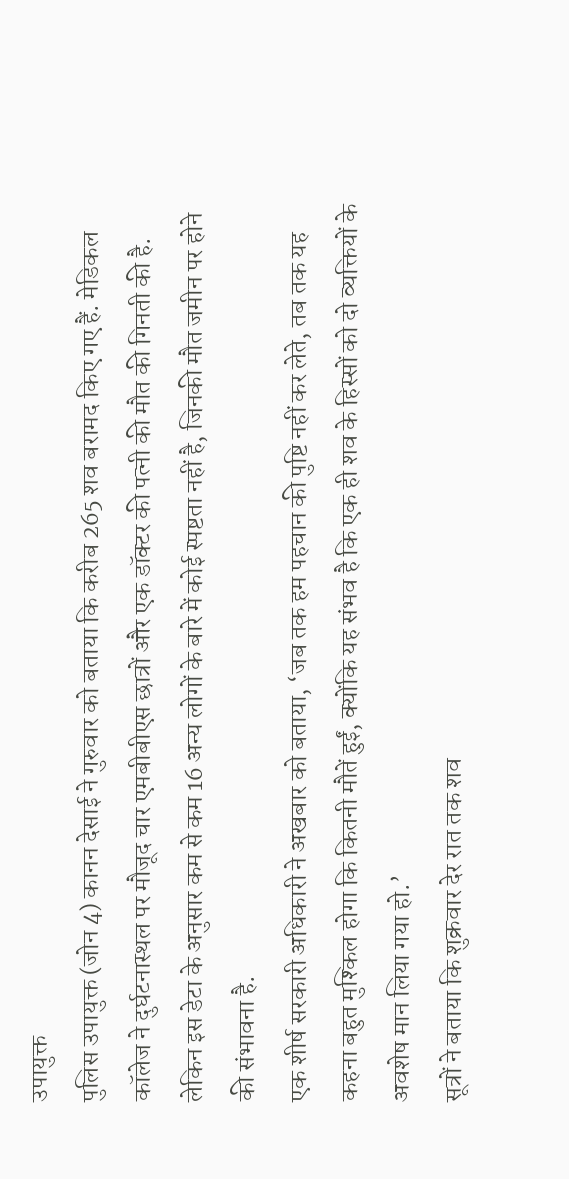उपायुक्त
पुलिस उपायुक्त (जोन 4) कानन देसाई ने गुरुवार को बताया कि करीब 265 शव बरामद किए गए हैं. मेडिकल कॉलेज ने दुर्घटनास्थल पर मौजूद चार एमबीबीएस छात्रों और एक डॉक्टर की पत्नी की मौत की गिनती की है. लेकिन इस डेटा के अनुसार कम से कम 16 अन्य लोगों के बारे में कोई स्पष्टता नहीं है, जिनकी मौत जमीन पर होने की संभावना है.
एक शीर्ष सरकारी अधिकारी ने अखबार को बताया, ‘जब तक हम पहचान की पुष्टि नहीं कर लेते, तब तक यह कहना बहुत मुश्किल होगा कि कितनी मौतें हुईं, क्योंकि यह संभव है कि एक ही शव के हिस्सों को दो व्यक्तियों के अवशेष मान लिया गया हो.’
सूत्रों ने बताया कि शुक्रवार देर रात तक शव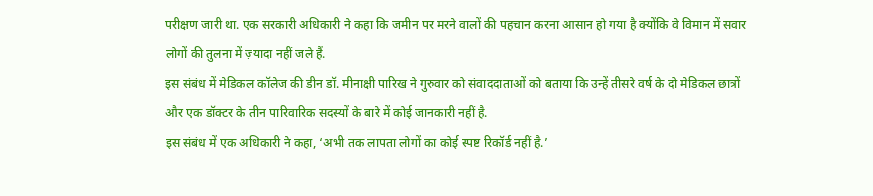परीक्षण जारी था. एक सरकारी अधिकारी ने कहा कि जमीन पर मरने वालों की पहचान करना आसान हो गया है क्योंकि वे विमान में सवार लोगों की तुलना में ज़्यादा नहीं जले हैं.
इस संबंध में मेडिकल कॉलेज की डीन डॉ. मीनाक्षी पारिख ने गुरुवार को संवाददाताओं को बताया कि उन्हें तीसरे वर्ष के दो मेडिकल छात्रों और एक डॉक्टर के तीन पारिवारिक सदस्यों के बारे में कोई जानकारी नहीं है.
इस संबंध में एक अधिकारी ने कहा, ‘अभी तक लापता लोगों का कोई स्पष्ट रिकॉर्ड नहीं है.’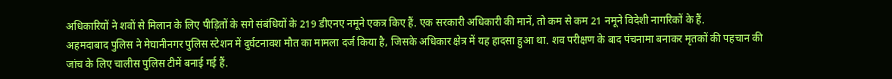अधिकारियों ने शवों से मिलान के लिए पीड़ितों के सगे संबंधियों के 219 डीएनए नमूने एकत्र किए हैं. एक सरकारी अधिकारी की मानें, तो कम से कम 21 नमूने विदेशी नागरिकों के हैं.
अहमदाबाद पुलिस ने मेघानीनगर पुलिस स्टेशन में दुर्घटनावश मौत का मामला दर्ज किया है, जिसके अधिकार क्षेत्र में यह हादसा हुआ था. शव परीक्षण के बाद पंचनामा बनाकर मृतकों की पहचान की जांच के लिए चालीस पुलिस टीमें बनाई गई हैं.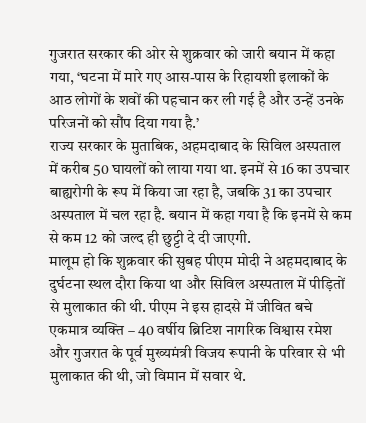गुजरात सरकार की ओर से शुक्रवार को जारी बयान में कहा गया, ‘घटना में मारे गए आस-पास के रिहायशी इलाकों के आठ लोगों के शवों की पहचान कर ली गई है और उन्हें उनके परिजनों को सौंप दिया गया है.’
राज्य सरकार के मुताबिक, अहमदाबाद के सिविल अस्पताल में करीब 50 घायलों को लाया गया था. इनमें से 16 का उपचार बाह्यरोगी के रूप में किया जा रहा है, जबकि 31 का उपचार अस्पताल में चल रहा है. बयान में कहा गया है कि इनमें से कम से कम 12 को जल्द ही छुट्टी दे दी जाएगी.
मालूम हो कि शुक्रवार की सुबह पीएम मोदी ने अहमदाबाद के दुर्घटना स्थल दौरा किया था और सिविल अस्पताल में पीड़ितों से मुलाकात की थी. पीएम ने इस हादसे में जीवित बचे एकमात्र व्यक्ति – 40 वर्षीय ब्रिटिश नागरिक विश्वास रमेश और गुजरात के पूर्व मुख्यमंत्री विजय रूपानी के परिवार से भी मुलाकात की थी, जो विमान में सवार थे.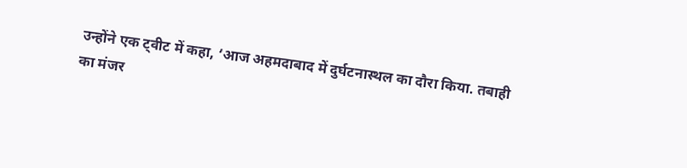उन्होंने एक ट्वीट में कहा, ‘आज अहमदाबाद में दुर्घटनास्थल का दौरा किया. तबाही का मंजर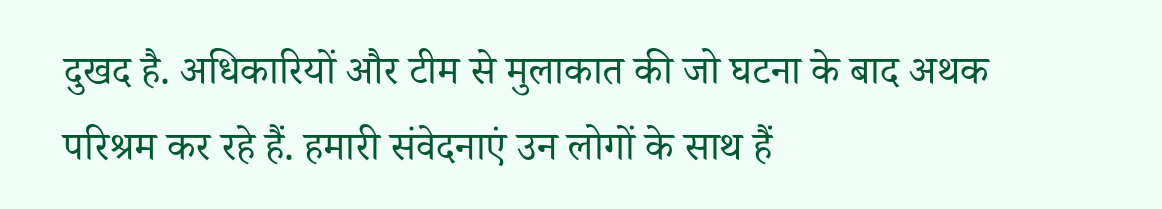दुखद है. अधिकारियों और टीम से मुलाकात की जो घटना के बाद अथक परिश्रम कर रहे हैं. हमारी संवेदनाएं उन लोगों के साथ हैं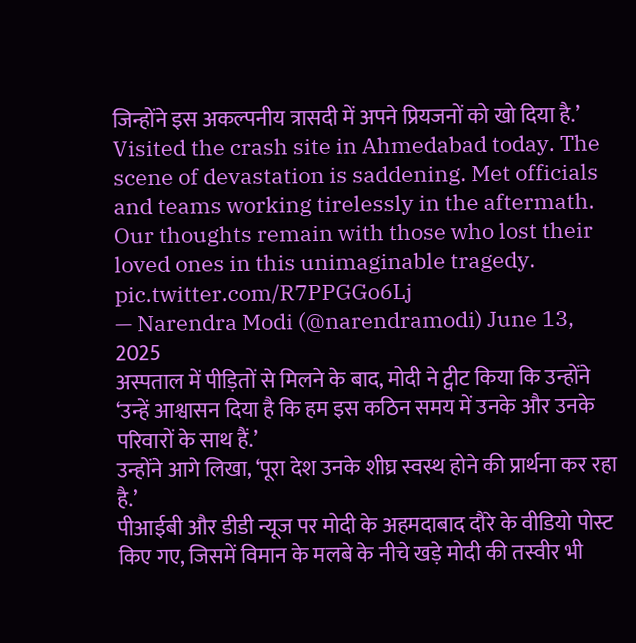जिन्होंने इस अकल्पनीय त्रासदी में अपने प्रियजनों को खो दिया है.’
Visited the crash site in Ahmedabad today. The scene of devastation is saddening. Met officials and teams working tirelessly in the aftermath. Our thoughts remain with those who lost their loved ones in this unimaginable tragedy. pic.twitter.com/R7PPGGo6Lj
— Narendra Modi (@narendramodi) June 13, 2025
अस्पताल में पीड़ितों से मिलने के बाद, मोदी ने ट्वीट किया कि उन्होंने ‘उन्हें आश्वासन दिया है कि हम इस कठिन समय में उनके और उनके परिवारों के साथ हैं.’
उन्होंने आगे लिखा, ‘पूरा देश उनके शीघ्र स्वस्थ होने की प्रार्थना कर रहा है.’
पीआईबी और डीडी न्यूज पर मोदी के अहमदाबाद दौरे के वीडियो पोस्ट किए गए, जिसमें विमान के मलबे के नीचे खड़े मोदी की तस्वीर भी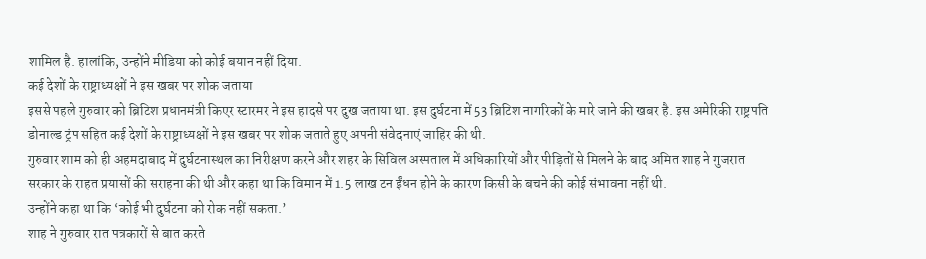शामिल है. हालांकि, उन्होंने मीडिया को कोई बयान नहीं दिया.
कई देशों के राष्ट्राध्यक्षों ने इस खबर पर शोक जताया
इससे पहले गुरुवार को ब्रिटिश प्रधानमंत्री किएर स्टारमर ने इस हादसे पर दुख जताया था. इस दुर्घटना में 53 ब्रिटिश नागरिकों के मारे जाने की खबर है. इस अमेरिकी राष्ट्रपति डोनाल्ड ट्रंप सहित कई देशों के राष्ट्राध्यक्षों ने इस खबर पर शोक जताते हुए अपनी संवेदनाएं जाहिर की थी.
गुरुवार शाम को ही अहमदाबाद में दुर्घटनास्थल का निरीक्षण करने और शहर के सिविल अस्पताल में अधिकारियों और पीड़ितों से मिलने के बाद अमित शाह ने गुजरात सरकार के राहत प्रयासों की सराहना की थी और कहा था कि विमान में 1.5 लाख टन ईंधन होने के कारण किसी के बचने की कोई संभावना नहीं थी.
उन्होंने कहा था कि ‘कोई भी दुर्घटना को रोक नहीं सकता.’
शाह ने गुरुवार रात पत्रकारों से बात करते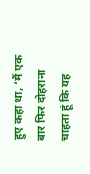हुए कहा था, ‘मैं एक बार फिर दोहराना चाहता हूं कि यह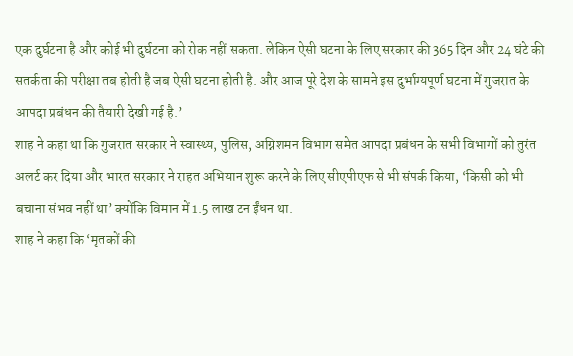एक दुर्घटना है और कोई भी दुर्घटना को रोक नहीं सकता. लेकिन ऐसी घटना के लिए सरकार की 365 दिन और 24 घंटे की सतर्कता की परीक्षा तब होती है जब ऐसी घटना होती है. और आज पूरे देश के सामने इस दुर्भाग्यपूर्ण घटना में गुजरात के आपदा प्रबंधन की तैयारी देखी गई है.’
शाह ने कहा था कि गुजरात सरकार ने स्वास्थ्य, पुलिस, अग्निशमन विभाग समेत आपदा प्रबंधन के सभी विभागों को तुरंत अलर्ट कर दिया और भारत सरकार ने राहत अभियान शुरू करने के लिए सीएपीएफ से भी संपर्क किया, ‘किसी को भी बचाना संभव नहीं था’ क्योंकि विमान में 1.5 लाख टन ईंधन था.
शाह ने कहा कि ‘मृतकों की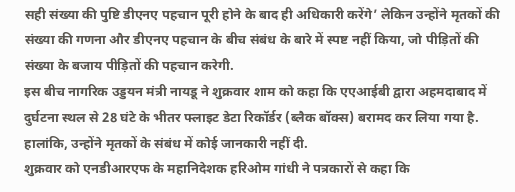सही संख्या की पुष्टि डीएनए पहचान पूरी होने के बाद ही अधिकारी करेंगे’ लेकिन उन्होंने मृतकों की संख्या की गणना और डीएनए पहचान के बीच संबंध के बारे में स्पष्ट नहीं किया, जो पीड़ितों की संख्या के बजाय पीड़ितों की पहचान करेगी.
इस बीच नागरिक उड्डयन मंत्री नायडू ने शुक्रवार शाम को कहा कि एएआईबी द्वारा अहमदाबाद में दुर्घटना स्थल से 28 घंटे के भीतर फ्लाइट डेटा रिकॉर्डर (ब्लैक बॉक्स) बरामद कर लिया गया है. हालांकि, उन्होंने मृतकों के संबंध में कोई जानकारी नहीं दी.
शुक्रवार को एनडीआरएफ के महानिदेशक हरिओम गांधी ने पत्रकारों से कहा कि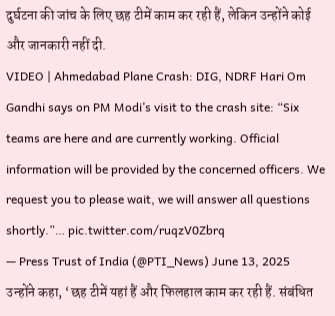दुर्घटना की जांच के लिए छह टीमें काम कर रही हैं, लेकिन उन्होंने कोई और जानकारी नहीं दी.
VIDEO | Ahmedabad Plane Crash: DIG, NDRF Hari Om Gandhi says on PM Modi’s visit to the crash site: “Six teams are here and are currently working. Official information will be provided by the concerned officers. We request you to please wait, we will answer all questions shortly.”… pic.twitter.com/ruqzV0Zbrq
— Press Trust of India (@PTI_News) June 13, 2025
उन्होंने कहा, ‘छह टीमें यहां हैं और फिलहाल काम कर रही हैं. संबंधित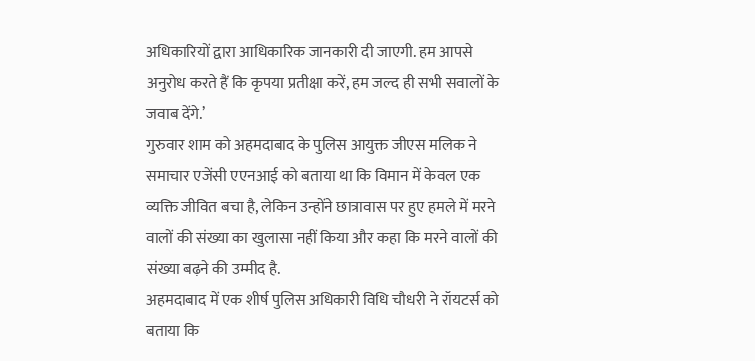अधिकारियों द्वारा आधिकारिक जानकारी दी जाएगी. हम आपसे अनुरोध करते हैं कि कृपया प्रतीक्षा करें, हम जल्द ही सभी सवालों के जवाब देंगे.’
गुरुवार शाम को अहमदाबाद के पुलिस आयुक्त जीएस मलिक ने समाचार एजेंसी एएनआई को बताया था कि विमान में केवल एक व्यक्ति जीवित बचा है, लेकिन उन्होंने छात्रावास पर हुए हमले में मरने वालों की संख्या का खुलासा नहीं किया और कहा कि मरने वालों की संख्या बढ़ने की उम्मीद है.
अहमदाबाद में एक शीर्ष पुलिस अधिकारी विधि चौधरी ने रॉयटर्स को बताया कि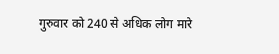गुरुवार को 240 से अधिक लोग मारे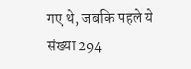गए थे, जबकि पहले ये संख्या 294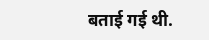बताई गई थी.